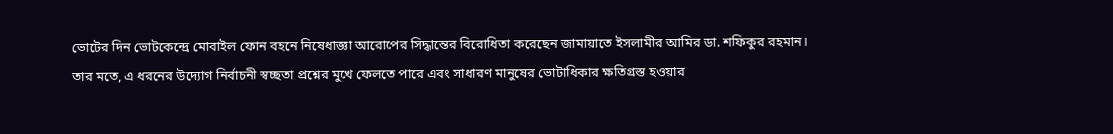ভোটের দিন ভোটকেন্দ্রে মোবাইল ফোন বহনে নিষেধাজ্ঞা আরোপের সিদ্ধান্তের বিরোধিতা করেছেন জামায়াতে ইসলামীর আমির ডা. শফিকুর রহমান।
তার মতে, এ ধরনের উদ্যোগ নির্বাচনী স্বচ্ছতা প্রশ্নের মুখে ফেলতে পারে এবং সাধারণ মানুষের ভোটাধিকার ক্ষতিগ্রস্ত হওয়ার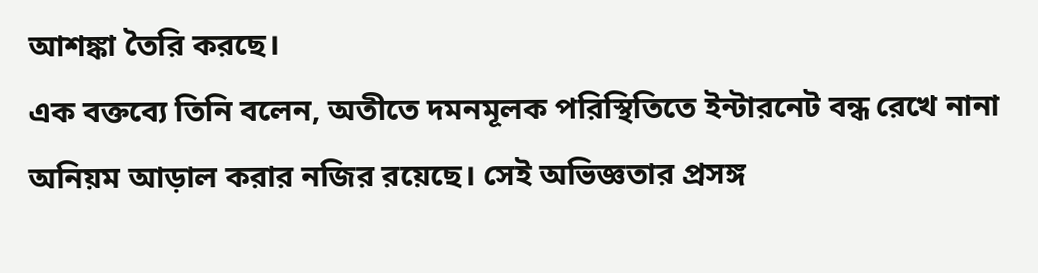আশঙ্কা তৈরি করছে।
এক বক্তব্যে তিনি বলেন, অতীতে দমনমূলক পরিস্থিতিতে ইন্টারনেট বন্ধ রেখে নানা অনিয়ম আড়াল করার নজির রয়েছে। সেই অভিজ্ঞতার প্রসঙ্গ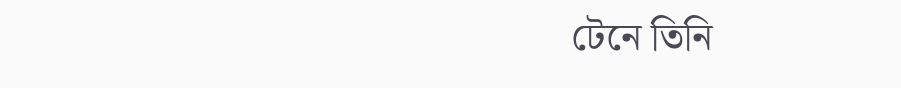টেনে তিনি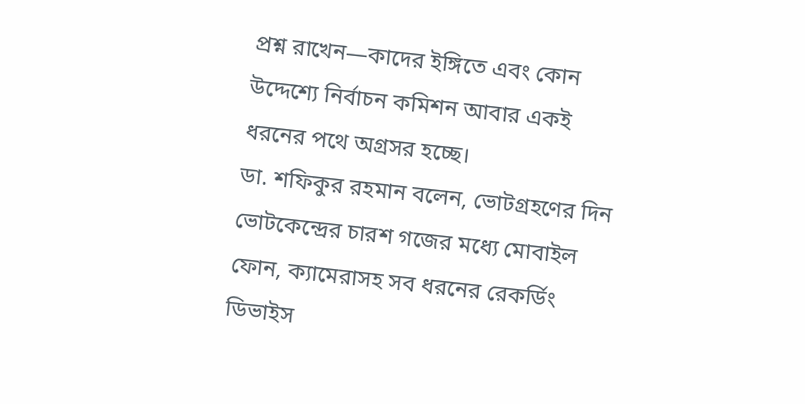প্রশ্ন রাখেন—কাদের ইঙ্গিতে এবং কোন উদ্দেশ্যে নির্বাচন কমিশন আবার একই ধরনের পথে অগ্রসর হচ্ছে।
ডা. শফিকুর রহমান বলেন, ভোটগ্রহণের দিন ভোটকেন্দ্রের চারশ গজের মধ্যে মোবাইল ফোন, ক্যামেরাসহ সব ধরনের রেকর্ডিং ডিভাইস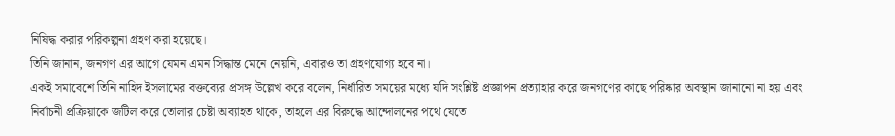নিষিদ্ধ করার পরিকল্পনা গ্রহণ করা হয়েছে।
তিনি জানান, জনগণ এর আগে যেমন এমন সিদ্ধান্ত মেনে নেয়নি, এবারও তা গ্রহণযোগ্য হবে না।
একই সমাবেশে তিনি নাহিদ ইসলামের বক্তব্যের প্রসঙ্গ উল্লেখ করে বলেন, নির্ধারিত সময়ের মধ্যে যদি সংশ্লিষ্ট প্রজ্ঞাপন প্রত্যাহার করে জনগণের কাছে পরিষ্কার অবস্থান জানানো না হয় এবং নির্বাচনী প্রক্রিয়াকে জটিল করে তোলার চেষ্টা অব্যাহত থাকে, তাহলে এর বিরুদ্ধে আন্দোলনের পথে যেতে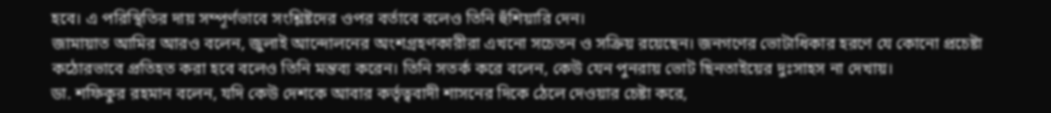হবে। এ পরিস্থিতির দায় সম্পূর্ণভাবে সংশ্লিষ্টদের ওপর বর্তাবে বলেও তিনি হুঁশিয়ারি দেন।
জামায়াত আমির আরও বলেন, জুলাই আন্দোলনের অংশগ্রহণকারীরা এখনো সচেতন ও সক্রিয় রয়েছেন। জনগণের ভোটাধিকার হরণে যে কোনো প্রচেষ্টা কঠোরভাবে প্রতিহত করা হবে বলেও তিনি মন্তব্য করেন। তিনি সতর্ক করে বলেন, কেউ যেন পুনরায় ভোট ছিনতাইয়ের দুঃসাহস না দেখায়।
ডা. শফিকুর রহমান বলেন, যদি কেউ দেশকে আবার কর্তৃত্ববাদী শাসনের দিকে ঠেলে দেওয়ার চেষ্টা করে,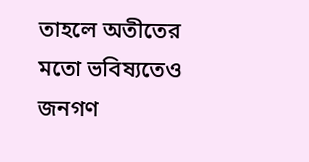তাহলে অতীতের মতো ভবিষ্যতেও জনগণ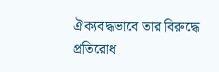ঐক্যবদ্ধভাবে তার বিরুদ্ধে প্রতিরোধ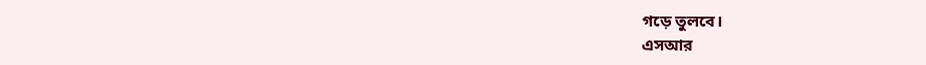গড়ে তুলবে।
এসআর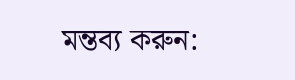মন্তব্য করুন: